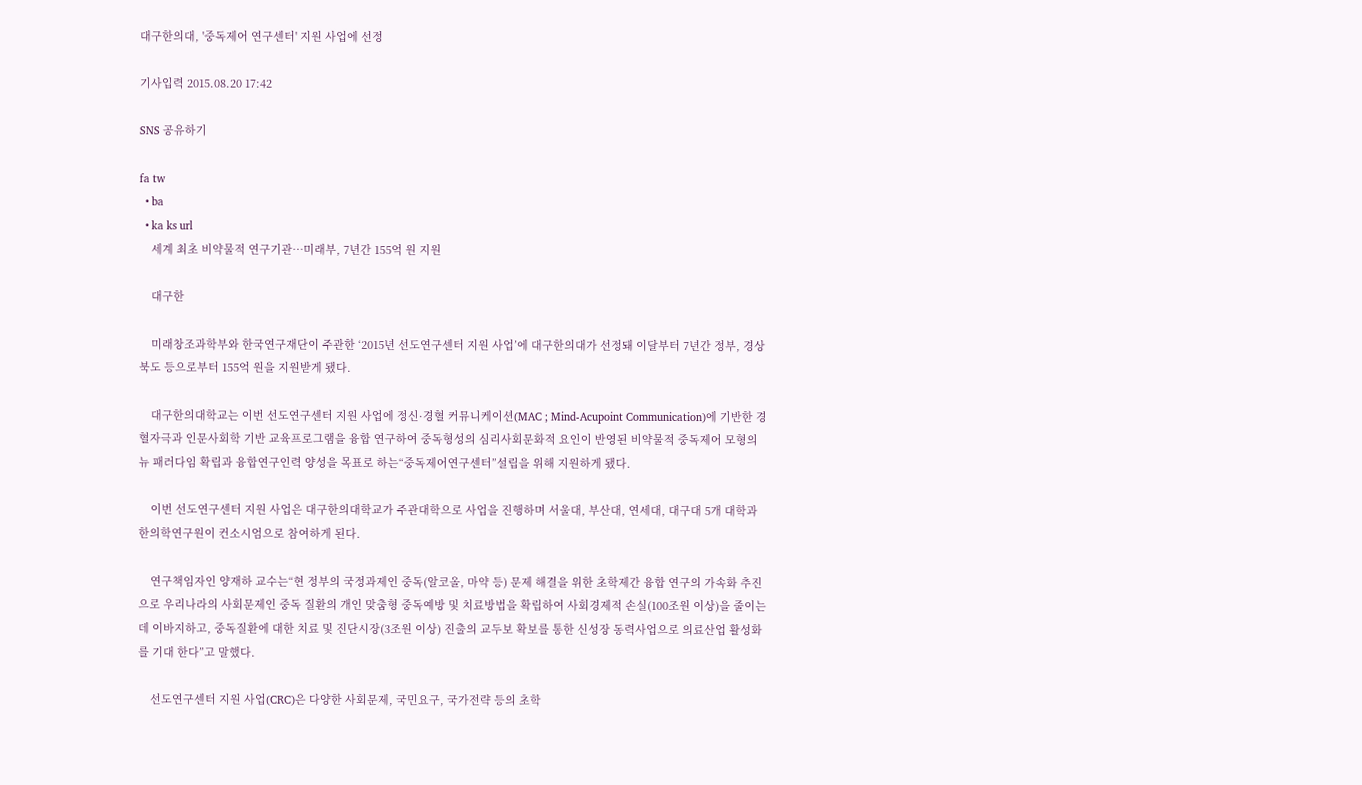대구한의대, '중독제어 연구센터' 지원 사업에 선정

기사입력 2015.08.20 17:42

SNS 공유하기

fa tw
  • ba
  • ka ks url
    세계 최초 비약물적 연구기관…미래부, 7년간 155억 원 지원

    대구한

    미래창조과학부와 한국연구재단이 주관한 ‘2015년 선도연구센터 지원 사업’에 대구한의대가 선정돼 이달부터 7년간 정부, 경상북도 등으로부터 155억 원을 지원받게 됐다.

    대구한의대학교는 이번 선도연구센터 지원 사업에 정신·경혈 커뮤니케이션(MAC ; Mind-Acupoint Communication)에 기반한 경혈자극과 인문사회학 기반 교육프로그램을 융합 연구하여 중독형성의 심리사회문화적 요인이 반영된 비약물적 중독제어 모형의 뉴 패러다임 확립과 융합연구인력 양성을 목표로 하는“중독제어연구센터”설립을 위해 지원하게 됐다.

    이번 선도연구센터 지원 사업은 대구한의대학교가 주관대학으로 사업을 진행하며 서울대, 부산대, 연세대, 대구대 5개 대학과 한의학연구원이 컨소시엄으로 참여하게 된다.

    연구책임자인 양재하 교수는“현 정부의 국정과제인 중독(알코올, 마약 등) 문제 해결을 위한 초학제간 융합 연구의 가속화 추진으로 우리나라의 사회문제인 중독 질환의 개인 맞춤형 중독예방 및 치료방법을 확립하여 사회경제적 손실(100조원 이상)을 줄이는데 이바지하고, 중독질환에 대한 치료 및 진단시장(3조원 이상) 진출의 교두보 확보를 통한 신성장 동력사업으로 의료산업 활성화를 기대 한다”고 말했다.

    선도연구센터 지원 사업(CRC)은 다양한 사회문제, 국민요구, 국가전략 등의 초학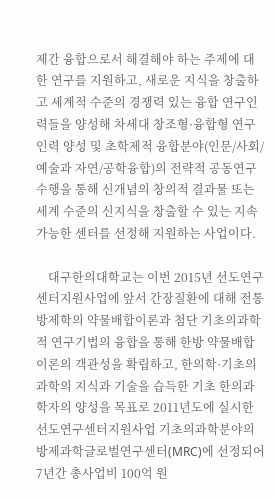제간 융합으로서 해결해야 하는 주제에 대한 연구를 지원하고, 새로운 지식을 창출하고 세계적 수준의 경쟁력 있는 융합 연구인력들을 양성해 차세대 창조형·융합형 연구인력 양성 및 초학제적 융합분야(인문/사회/ 예술과 자연/공학융합)의 전략적 공동연구 수행을 통해 신개념의 창의적 결과물 또는 세계 수준의 신지식을 창출할 수 있는 지속 가능한 센터를 선정해 지원하는 사업이다.

    대구한의대학교는 이번 2015년 선도연구센터지원사업에 앞서 간장질환에 대해 전통 방제학의 약물배합이론과 첨단 기초의과학적 연구기법의 융합을 통해 한방 약물배합 이론의 객관성을 확립하고, 한의학·기초의과학의 지식과 기술을 습득한 기초 한의과학자의 양성을 목표로 2011년도에 실시한 선도연구센터지원사업 기초의과학분야의 방제과학글로벌연구센터(MRC)에 선정되어 7년간 총사업비 100억 원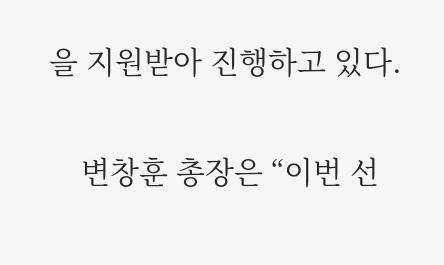을 지원받아 진행하고 있다.

    변창훈 총장은 “이번 선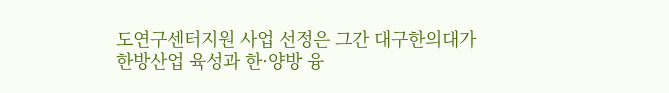도연구센터지원 사업 선정은 그간 대구한의대가 한방산업 육성과 한·양방 융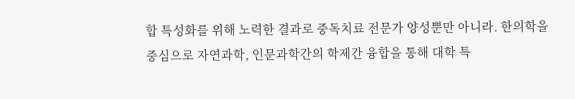합 특성화를 위해 노력한 결과로 중독치료 전문가 양성뿐만 아니라. 한의학을 중심으로 자연과학, 인문과학간의 학제간 융합을 통해 대학 특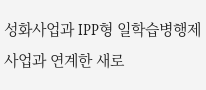성화사업과 IPP형 일학습병행제 사업과 연계한 새로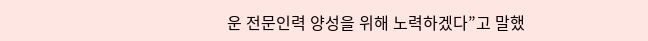운 전문인력 양성을 위해 노력하겠다”고 말했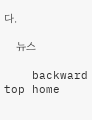다.

    뉴스

    backward top home